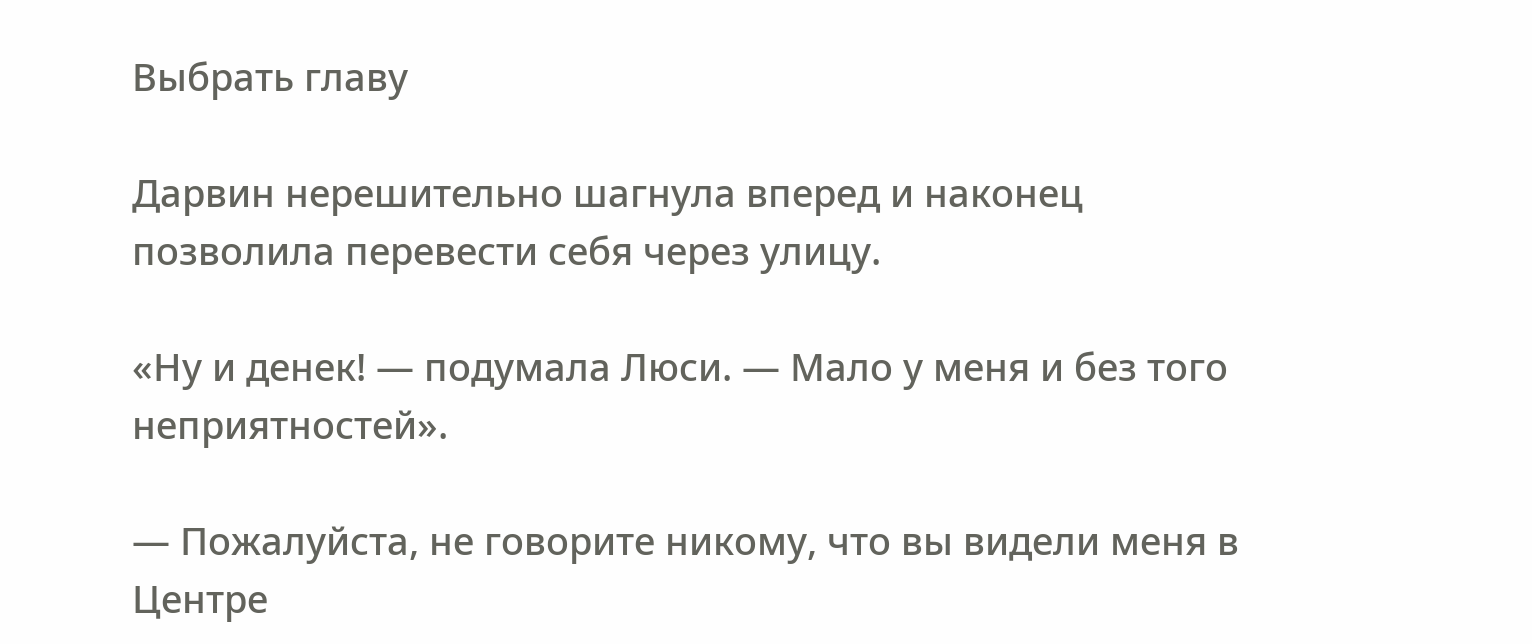Выбрать главу

Дарвин нерешительно шагнула вперед и наконец позволила перевести себя через улицу.

«Ну и денек! — подумала Люси. — Мало у меня и без того неприятностей».

— Пожалуйста, не говорите никому, что вы видели меня в Центре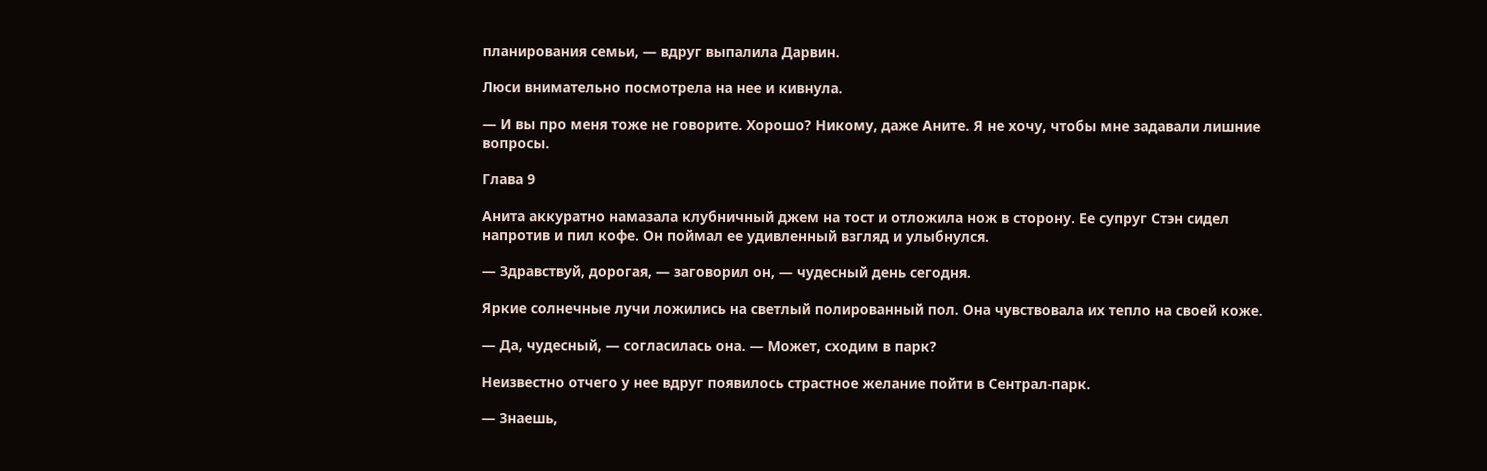планирования семьи, — вдруг выпалила Дарвин.

Люси внимательно посмотрела на нее и кивнула.

— И вы про меня тоже не говорите. Хорошо? Никому, даже Аните. Я не хочу, чтобы мне задавали лишние вопросы.

Глава 9

Анита аккуратно намазала клубничный джем на тост и отложила нож в сторону. Ее супруг Стэн сидел напротив и пил кофе. Он поймал ее удивленный взгляд и улыбнулся.

— Здравствуй, дорогая, — заговорил он, — чудесный день сегодня.

Яркие солнечные лучи ложились на светлый полированный пол. Она чувствовала их тепло на своей коже.

— Да, чудесный, — согласилась она. — Может, сходим в парк?

Неизвестно отчего у нее вдруг появилось страстное желание пойти в Сентрал-парк.

— Знаешь,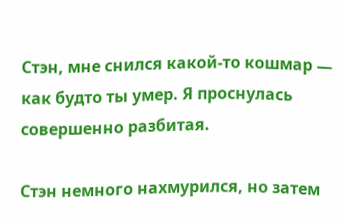Стэн, мне снился какой-то кошмар — как будто ты умер. Я проснулась совершенно разбитая.

Стэн немного нахмурился, но затем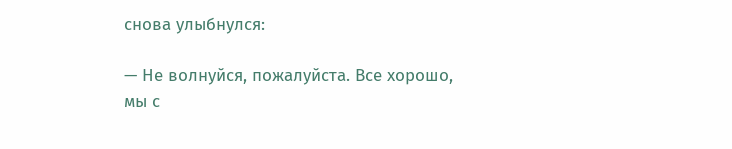снова улыбнулся:

— Не волнуйся, пожалуйста. Все хорошо, мы с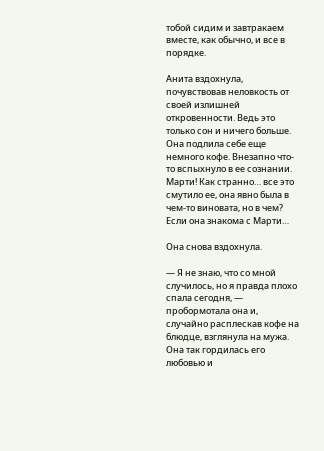тобой сидим и завтракаем вместе, как обычно, и все в порядке.

Анита вздохнула, почувствовав неловкость от своей излишней откровенности. Ведь это только сон и ничего больше. Она подлила себе еще немного кофе. Внезапно что-то вспыхнуло в ее сознании. Марти! Как странно… все это смутило ее, она явно была в чем-то виновата, но в чем? Если она знакома с Марти…

Она снова вздохнула.

— Я не знаю, что со мной случилось, но я правда плохо спала сегодня, — пробормотала она и, случайно расплескав кофе на блюдце, взглянула на мужа. Она так гордилась его любовью и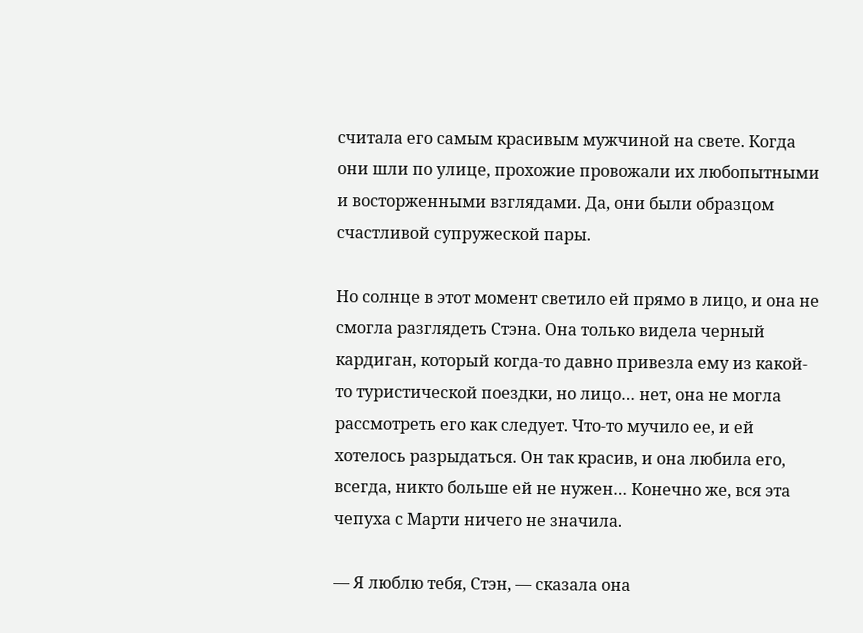считала его самым красивым мужчиной на свете. Когда они шли по улице, прохожие провожали их любопытными и восторженными взглядами. Да, они были образцом счастливой супружеской пары.

Но солнце в этот момент светило ей прямо в лицо, и она не смогла разглядеть Стэна. Она только видела черный кардиган, который когда-то давно привезла ему из какой-то туристической поездки, но лицо… нет, она не могла рассмотреть его как следует. Что-то мучило ее, и ей хотелось разрыдаться. Он так красив, и она любила его, всегда, никто больше ей не нужен… Конечно же, вся эта чепуха с Марти ничего не значила.

— Я люблю тебя, Стэн, — сказала она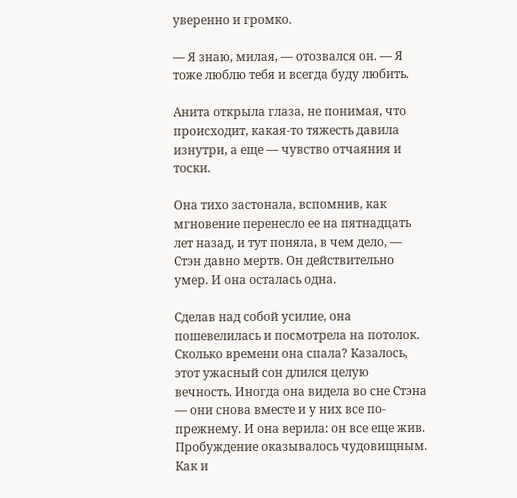уверенно и громко.

— Я знаю, милая, — отозвался он. — Я тоже люблю тебя и всегда буду любить.

Анита открыла глаза, не понимая, что происходит, какая-то тяжесть давила изнутри, а еще — чувство отчаяния и тоски.

Она тихо застонала, вспомнив, как мгновение перенесло ее на пятнадцать лет назад, и тут поняла, в чем дело, — Стэн давно мертв. Он действительно умер. И она осталась одна.

Сделав над собой усилие, она пошевелилась и посмотрела на потолок. Сколько времени она спала? Казалось, этот ужасный сон длился целую вечность. Иногда она видела во сне Стэна — они снова вместе и у них все по-прежнему. И она верила: он все еще жив. Пробуждение оказывалось чудовищным. Как и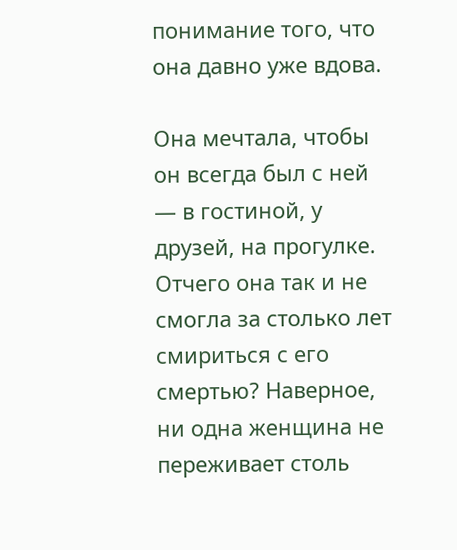понимание того, что она давно уже вдова.

Она мечтала, чтобы он всегда был с ней — в гостиной, у друзей, на прогулке. Отчего она так и не смогла за столько лет смириться с его смертью? Наверное, ни одна женщина не переживает столь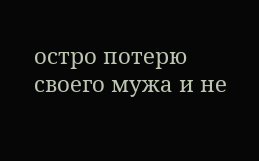остро потерю своего мужа и не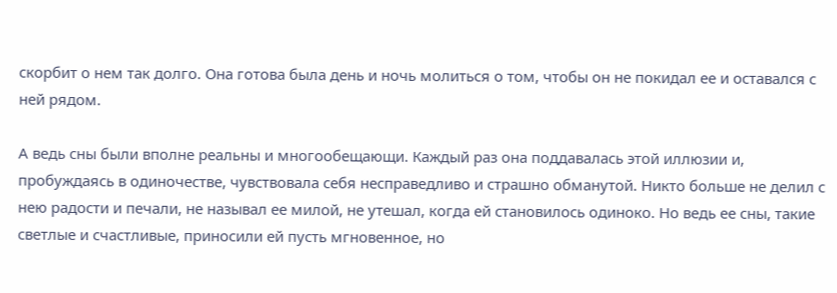скорбит о нем так долго. Она готова была день и ночь молиться о том, чтобы он не покидал ее и оставался с ней рядом.

А ведь сны были вполне реальны и многообещающи. Каждый раз она поддавалась этой иллюзии и, пробуждаясь в одиночестве, чувствовала себя несправедливо и страшно обманутой. Никто больше не делил с нею радости и печали, не называл ее милой, не утешал, когда ей становилось одиноко. Но ведь ее сны, такие светлые и счастливые, приносили ей пусть мгновенное, но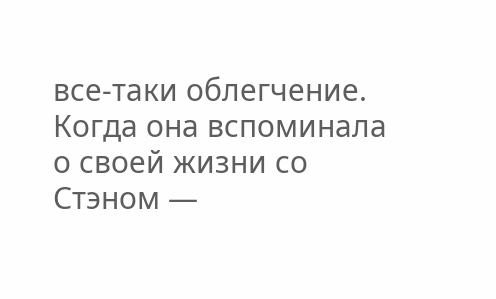все-таки облегчение. Когда она вспоминала о своей жизни со Стэном —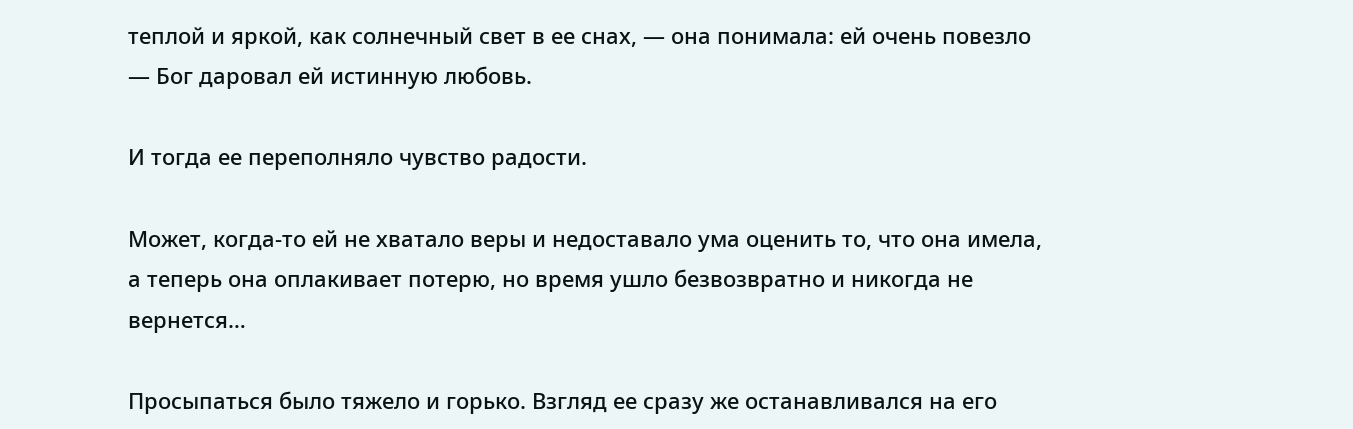теплой и яркой, как солнечный свет в ее снах, — она понимала: ей очень повезло — Бог даровал ей истинную любовь.

И тогда ее переполняло чувство радости.

Может, когда-то ей не хватало веры и недоставало ума оценить то, что она имела, а теперь она оплакивает потерю, но время ушло безвозвратно и никогда не вернется…

Просыпаться было тяжело и горько. Взгляд ее сразу же останавливался на его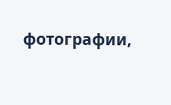фотографии,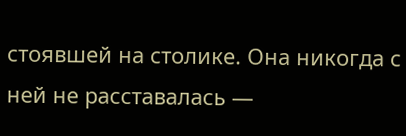стоявшей на столике. Она никогда с ней не расставалась —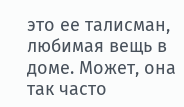это ее талисман, любимая вещь в доме. Может, она так часто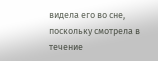видела его во сне, поскольку смотрела в течение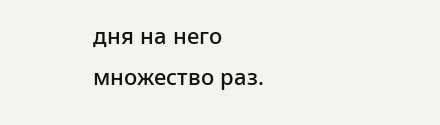дня на него множество раз.